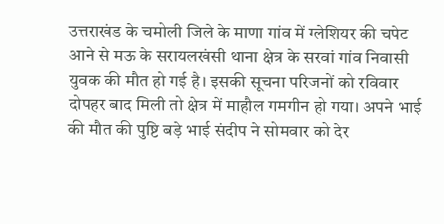उत्तराखंड के चमोली जिले के माणा गांव में ग्लेशियर की चपेट आने से मऊ के सरायलखंसी थाना क्षेत्र के सरवां गांव निवासी युवक की मौत हो गई है। इसकी सूचना परिजनों को रविवार दोपहर बाद मिली तो क्षेत्र में माहौल गमगीन हो गया। अपने भाई की मौत की पुष्टि बड़े भाई संदीप ने सोमवार को देर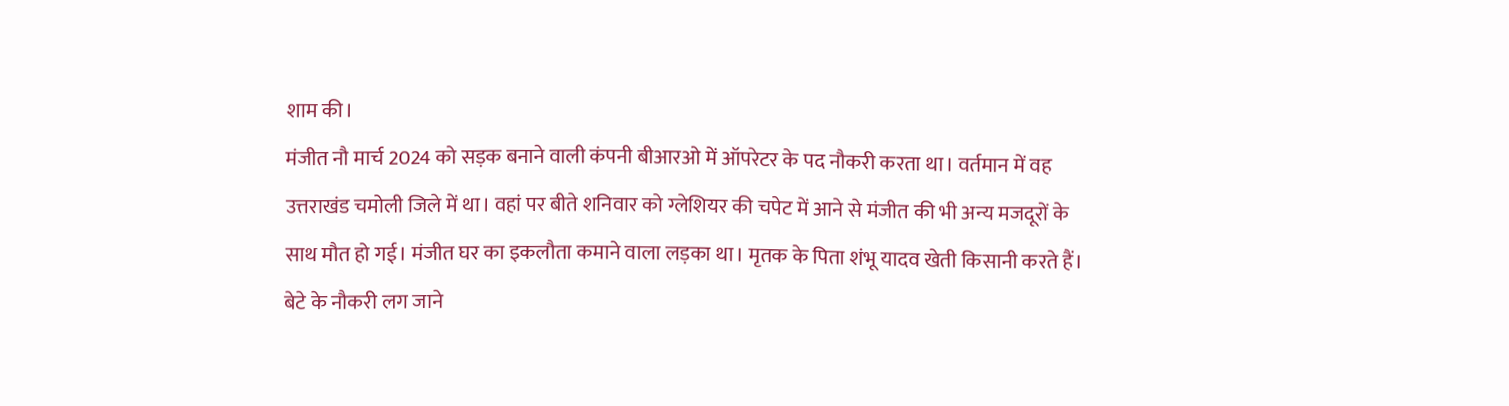शाम की।
मंजीत नौ मार्च 2024 को सड़क बनाने वाली कंपनी बीआरओ में ऑपरेटर के पद नौकरी करता था। वर्तमान में वह उत्तराखंड चमोली जिले में था। वहां पर बीते शनिवार को ग्लेशियर की चपेट में आने से मंजीत की भी अन्य मजदूरों के साथ मौत हो गई। मंजीत घर का इकलौता कमाने वाला लड़का था। मृतक के पिता शंभू यादव खेती किसानी करते हैं।
बेटे के नौकरी लग जाने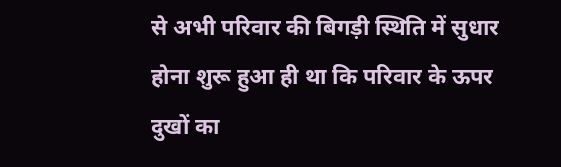से अभी परिवार की बिगड़ी स्थिति में सुधार होना शुरू हुआ ही था कि परिवार के ऊपर दुखों का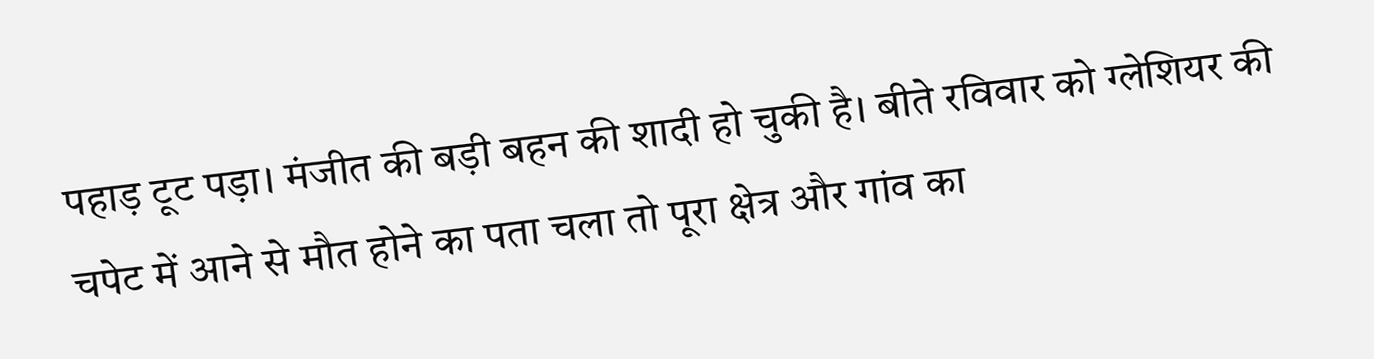पहाड़ टूट पड़ा। मंजीत की बड़ी बहन की शादी हो चुकी है। बीते रविवार को ग्लेशियर की चपेट में आने से मौत होने का पता चला तो पूरा क्षेत्र और गांव का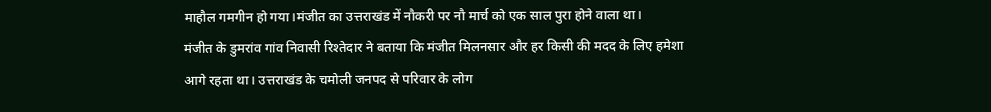माहौल गमगीन हो गया।मंजीत का उत्तराखंड में नौकरी पर नौ मार्च को एक साल पुरा होने वाला था।
मंजीत के डुमरांव गांव निवासी रिश्तेदार ने बताया कि मंजीत मिलनसार और हर किसी की मदद के लिए हमेशा आगे रहता था। उत्तराखंड के चमोली जनपद से परिवार के लोग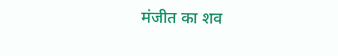मंजीत का शव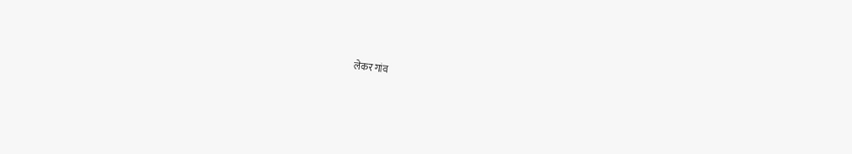लेकर गांव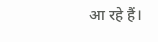आ रहे हैं।